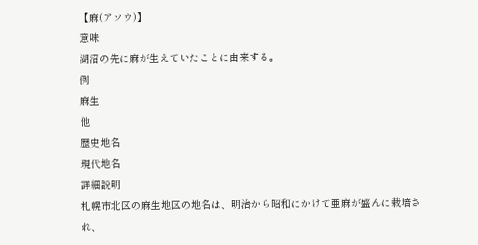【麻(アソウ)】
意味
湖沼の先に麻が生えていたことに由来する。
例
麻生
他
歴史地名
現代地名
詳細説明
札幌市北区の麻生地区の地名は、明治から昭和にかけて亜麻が盛んに栽培され、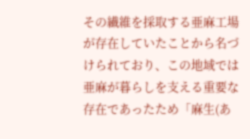その繊維を採取する亜麻工場が存在していたことから名づけられており、この地域では亜麻が暮らしを支える重要な存在であったため「麻生(あ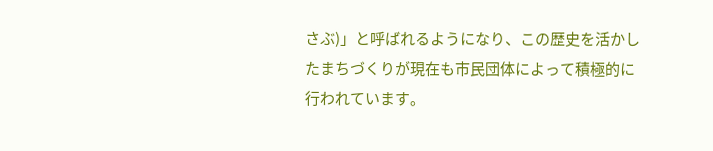さぶ)」と呼ばれるようになり、この歴史を活かしたまちづくりが現在も市民団体によって積極的に行われています。